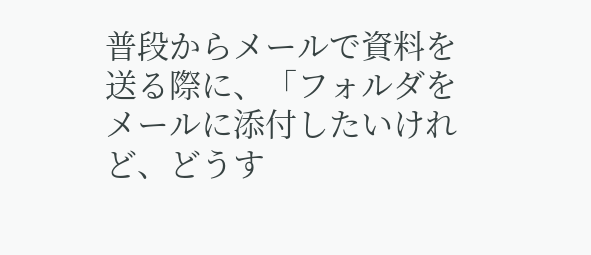普段からメールで資料を送る際に、「フォルダをメールに添付したいけれど、どうす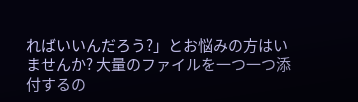ればいいんだろう?」とお悩みの方はいませんか? 大量のファイルを一つ一つ添付するの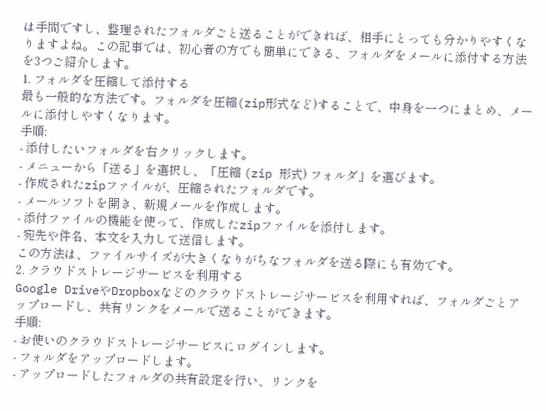は手間ですし、整理されたフォルダごと送ることができれば、相手にとっても分かりやすくなりますよね。この記事では、初心者の方でも簡単にできる、フォルダをメールに添付する方法を3つご紹介します。
1. フォルダを圧縮して添付する
最も一般的な方法です。フォルダを圧縮(zip形式など)することで、中身を一つにまとめ、メールに添付しやすくなります。
手順:
- 添付したいフォルダを右クリックします。
- メニューから「送る」を選択し、「圧縮 (zip 形式) フォルダ」を選びます。
- 作成されたzipファイルが、圧縮されたフォルダです。
- メールソフトを開き、新規メールを作成します。
- 添付ファイルの機能を使って、作成したzipファイルを添付します。
- 宛先や件名、本文を入力して送信します。
この方法は、ファイルサイズが大きくなりがちなフォルダを送る際にも有効です。
2. クラウドストレージサービスを利用する
Google DriveやDropboxなどのクラウドストレージサービスを利用すれば、フォルダごとアップロードし、共有リンクをメールで送ることができます。
手順:
- お使いのクラウドストレージサービスにログインします。
- フォルダをアップロードします。
- アップロードしたフォルダの共有設定を行い、リンクを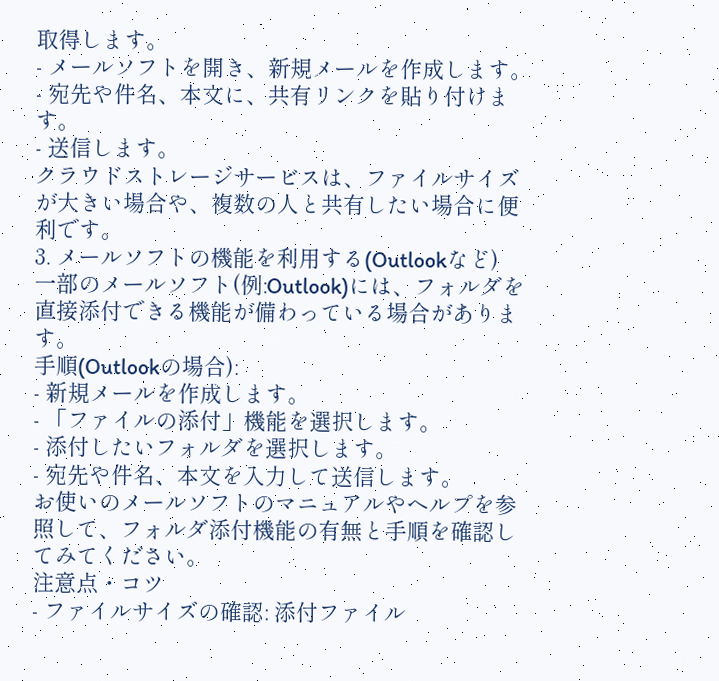取得します。
- メールソフトを開き、新規メールを作成します。
- 宛先や件名、本文に、共有リンクを貼り付けます。
- 送信します。
クラウドストレージサービスは、ファイルサイズが大きい場合や、複数の人と共有したい場合に便利です。
3. メールソフトの機能を利用する(Outlookなど)
一部のメールソフト(例:Outlook)には、フォルダを直接添付できる機能が備わっている場合があります。
手順(Outlookの場合):
- 新規メールを作成します。
- 「ファイルの添付」機能を選択します。
- 添付したいフォルダを選択します。
- 宛先や件名、本文を入力して送信します。
お使いのメールソフトのマニュアルやヘルプを参照して、フォルダ添付機能の有無と手順を確認してみてください。
注意点・コツ
- ファイルサイズの確認: 添付ファイル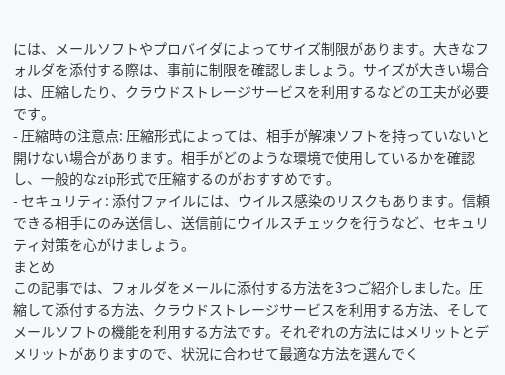には、メールソフトやプロバイダによってサイズ制限があります。大きなフォルダを添付する際は、事前に制限を確認しましょう。サイズが大きい場合は、圧縮したり、クラウドストレージサービスを利用するなどの工夫が必要です。
- 圧縮時の注意点: 圧縮形式によっては、相手が解凍ソフトを持っていないと開けない場合があります。相手がどのような環境で使用しているかを確認し、一般的なzip形式で圧縮するのがおすすめです。
- セキュリティ: 添付ファイルには、ウイルス感染のリスクもあります。信頼できる相手にのみ送信し、送信前にウイルスチェックを行うなど、セキュリティ対策を心がけましょう。
まとめ
この記事では、フォルダをメールに添付する方法を3つご紹介しました。圧縮して添付する方法、クラウドストレージサービスを利用する方法、そしてメールソフトの機能を利用する方法です。それぞれの方法にはメリットとデメリットがありますので、状況に合わせて最適な方法を選んでく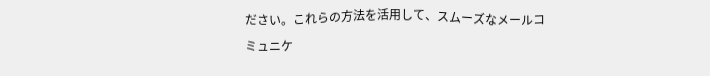ださい。これらの方法を活用して、スムーズなメールコミュニケ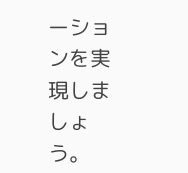ーションを実現しましょう。